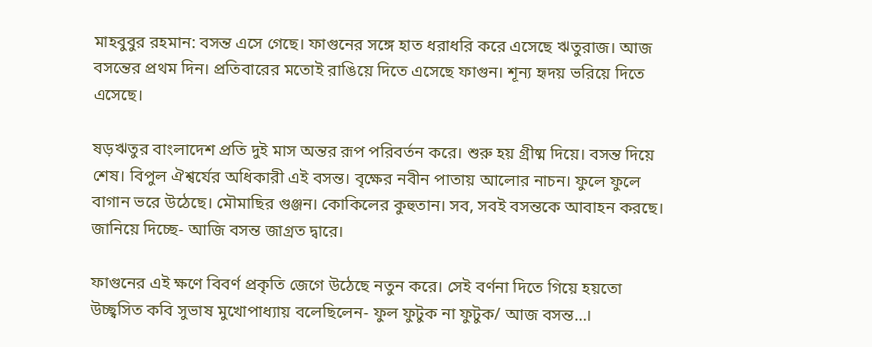মাহবুবুর রহমান: বসন্ত এসে গেছে। ফাগুনের সঙ্গে হাত ধরাধরি করে এসেছে ঋতুরাজ। আজ বসন্তের প্রথম দিন। প্রতিবারের মতোই রাঙিয়ে দিতে এসেছে ফাগুন। শূন্য হৃদয় ভরিয়ে দিতে এসেছে।

ষড়ঋতুর বাংলাদেশ প্রতি দুই মাস অন্তর রূপ পরিবর্তন করে। শুরু হয় গ্রীষ্ম দিয়ে। বসন্ত দিয়ে শেষ। বিপুল ঐশ্বর্যের অধিকারী এই বসন্ত। বৃক্ষের নবীন পাতায় আলোর নাচন। ফুলে ফুলে বাগান ভরে উঠেছে। মৌমাছির গুঞ্জন। কোকিলের কুহুতান। সব, সবই বসন্তকে আবাহন করছে। জানিয়ে দিচ্ছে- আজি বসন্ত জাগ্রত দ্বারে।

ফাগুনের এই ক্ষণে বিবর্ণ প্রকৃতি জেগে উঠেছে নতুন করে। সেই বর্ণনা দিতে গিয়ে হয়তো উচ্ছ্বসিত কবি সুভাষ মুখোপাধ্যায় বলেছিলেন- ফুল ফুটুক না ফুটুক/ আজ বসন্ত…।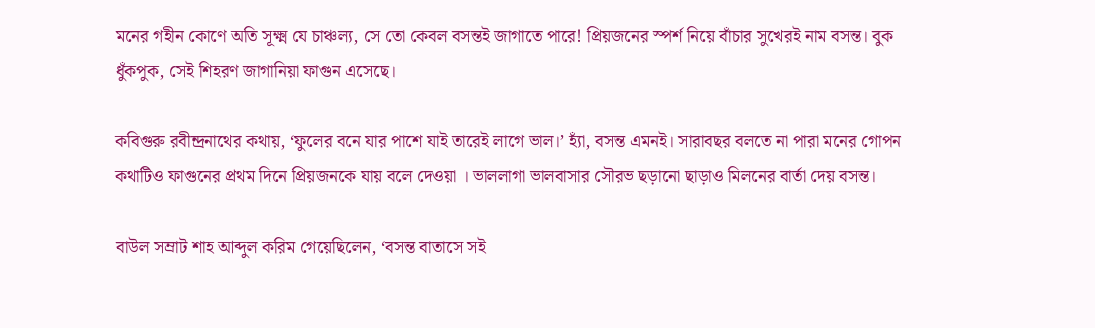মনের গহীন কোণে অতি সূক্ষ্ম যে চাঞ্চল্য, সে তো কেবল বসন্তই জাগাতে পারে! প্রিয়জনের স্পর্শ নিয়ে বাঁচার সুখেরই নাম বসন্ত। বুক ধুঁকপুক, সেই শিহরণ জাগানিয়া ফাগুন এসেছে।

কবিগুরু রবীন্দ্রনাথের কথায়, ‘ফুলের বনে যার পাশে যাই তারেই লাগে ভাল।’ হ্যাঁ, বসন্ত এমনই। সারাবছর বলতে না পারা মনের গোপন কথাটিও ফাগুনের প্রথম দিনে প্রিয়জনকে যায় বলে দেওয়া । ভাললাগা ভালবাসার সৌরভ ছড়ানো ছাড়াও মিলনের বার্তা দেয় বসন্ত।

বাউল সম্রাট শাহ আব্দুল করিম গেয়েছিলেন, ‘বসন্ত বাতাসে সই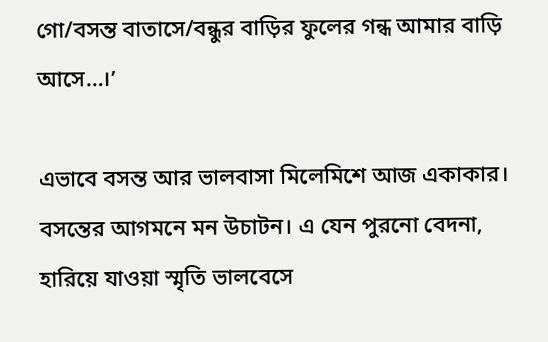গো/বসন্ত বাতাসে/বন্ধুর বাড়ির ফুলের গন্ধ আমার বাড়ি আসে…।’

এভাবে বসন্ত আর ভালবাসা মিলেমিশে আজ একাকার। বসন্তের আগমনে মন উচাটন। এ যেন পুরনো বেদনা, হারিয়ে যাওয়া স্মৃতি ভালবেসে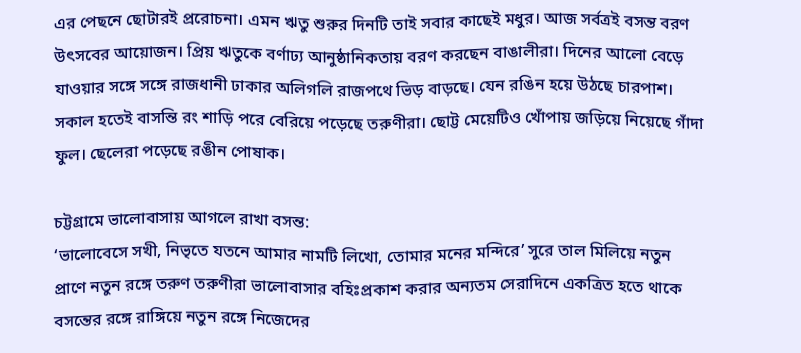এর পেছনে ছোটারই প্ররোচনা। এমন ঋতু শুরুর দিনটি তাই সবার কাছেই মধুর। আজ সর্বত্রই বসন্ত বরণ উৎসবের আয়োজন। প্রিয় ঋতুকে বর্ণাঢ্য আনুষ্ঠানিকতায় বরণ করছেন বাঙালীরা। দিনের আলো বেড়ে যাওয়ার সঙ্গে সঙ্গে রাজধানী ঢাকার অলিগলি রাজপথে ভিড় বাড়ছে। যেন রঙিন হয়ে উঠছে চারপাশ। সকাল হতেই বাসন্তি রং শাড়ি পরে বেরিয়ে পড়েছে তরুণীরা। ছোট্ট মেয়েটিও খোঁপায় জড়িয়ে নিয়েছে গাঁদা ফুল। ছেলেরা পড়েছে রঙীন পোষাক।

চট্টগ্রামে ভালোবাসায় আগলে রাখা বসন্ত:
‘ভালোবেসে সখী, নিভৃতে যতনে আমার নামটি লিখো, তোমার মনের মন্দিরে’ সুরে তাল মিলিয়ে নতুন প্রাণে নতুন রঙ্গে তরুণ তরুণীরা ভালোবাসার বহিঃপ্রকাশ করার অন্যতম সেরাদিনে একত্রিত হতে থাকে বসন্তের রঙ্গে রাঙ্গিয়ে নতুন রঙ্গে নিজেদের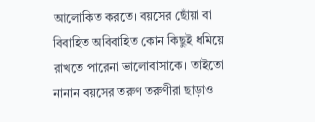আলোকিত করতে। বয়সের ছোঁয়া বা বিবাহিত অবিবাহিত কোন কিছুই ধমিয়ে রাখতে পারেনা ভালোবাসাকে। তাইতো নানান বয়সের তরুণ তরুণীরা ছাড়াও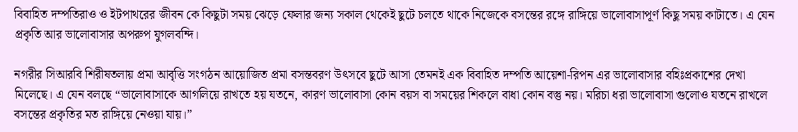বিবাহিত দম্পতিরাও ও ইটপাথরের জীবন কে কিছুটা সময় ঝেড়ে ফেলার জন্য সকাল থেকেই ছুটে চলতে থাকে নিজেকে বসন্তের রঙ্গে রাঙ্গিয়ে ভালোবাসাপূর্ণ কিছু সময় কাটাতে। এ যেন প্রকৃতি আর ভালোবাসার অপরুপ যুগলবন্দি।

নগরীর সিআরবি শিরীষতলায় প্রমা আবৃত্তি সংগঠন আয়োজিত প্রমা বসন্তবরণ উৎসবে ছুটে আসা তেমনই এক বিবাহিত দম্পতি আয়েশা-রিপন এর ভালোবাসার বহিঃপ্রকাশের দেখা মিলেছে। এ যেন বলছে “ভালোবাসাকে আগলিয়ে রাখতে হয় যতনে, কারণ ভালোবাসা কোন বয়স বা সময়ের শিকলে বাধা কোন বস্তু নয়। মরিচা ধরা ভালোবাসা গুলোও যতনে রাখলে বসন্তের প্রকৃতির মত রাঙ্গিয়ে নেওয়া যায়।”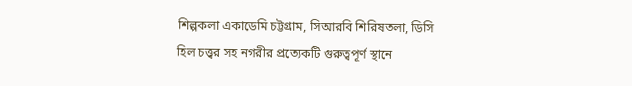শিল্পকলা একাডেমি চট্টগ্রাম, সিআরবি শিরিষতলা, ডিসি হিল চত্ত্বর সহ নগরীর প্রত্যেকটি গুরুত্বপূর্ণ স্থানে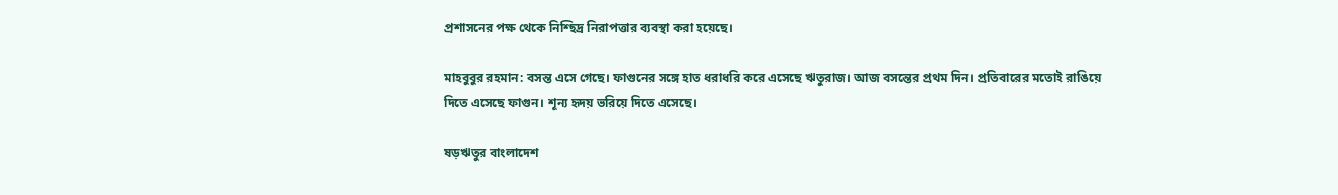প্রশাসনের পক্ষ থেকে নিশ্ছিদ্র নিরাপত্তার ব্যবস্থা করা হয়েছে।

মাহবুবুর রহমান: বসন্ত এসে গেছে। ফাগুনের সঙ্গে হাত ধরাধরি করে এসেছে ঋতুরাজ। আজ বসন্তের প্রথম দিন। প্রতিবারের মতোই রাঙিয়ে দিতে এসেছে ফাগুন। শূন্য হৃদয় ভরিয়ে দিতে এসেছে।

ষড়ঋতুর বাংলাদেশ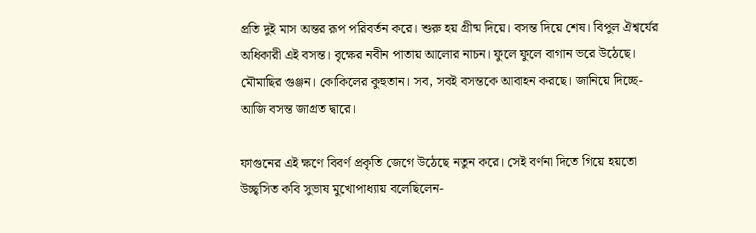প্রতি দুই মাস অন্তর রূপ পরিবর্তন করে। শুরু হয় গ্রীষ্ম দিয়ে। বসন্ত দিয়ে শেষ। বিপুল ঐশ্বর্যের অধিকারী এই বসন্ত। বৃক্ষের নবীন পাতায় আলোর নাচন। ফুলে ফুলে বাগান ভরে উঠেছে। মৌমাছির গুঞ্জন। কোকিলের কুহুতান। সব, সবই বসন্তকে আবাহন করছে। জানিয়ে দিচ্ছে- আজি বসন্ত জাগ্রত দ্বারে।

ফাগুনের এই ক্ষণে বিবর্ণ প্রকৃতি জেগে উঠেছে নতুন করে। সেই বর্ণনা দিতে গিয়ে হয়তো উচ্ছ্বসিত কবি সুভাষ মুখোপাধ্যায় বলেছিলেন-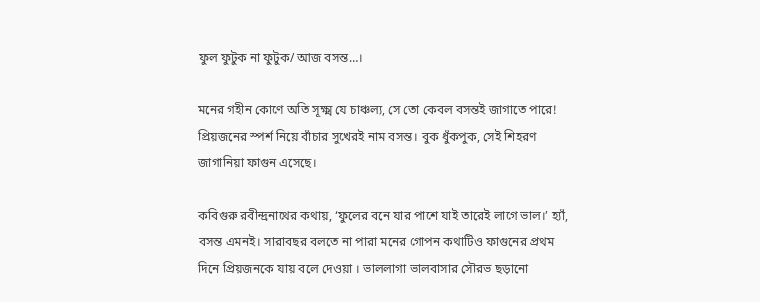ফুল ফুটুক না ফুটুক/ আজ বসন্ত…।

মনের গহীন কোণে অতি সূক্ষ্ম যে চাঞ্চল্য, সে তো কেবল বসন্তই জাগাতে পারে! প্রিয়জনের স্পর্শ নিয়ে বাঁচার সুখেরই নাম বসন্ত। বুক ধুঁকপুক, সেই শিহরণ জাগানিয়া ফাগুন এসেছে।

কবিগুরু রবীন্দ্রনাথের কথায়, ‘ফুলের বনে যার পাশে যাই তারেই লাগে ভাল।’ হ্যাঁ, বসন্ত এমনই। সারাবছর বলতে না পারা মনের গোপন কথাটিও ফাগুনের প্রথম দিনে প্রিয়জনকে যায় বলে দেওয়া । ভাললাগা ভালবাসার সৌরভ ছড়ানো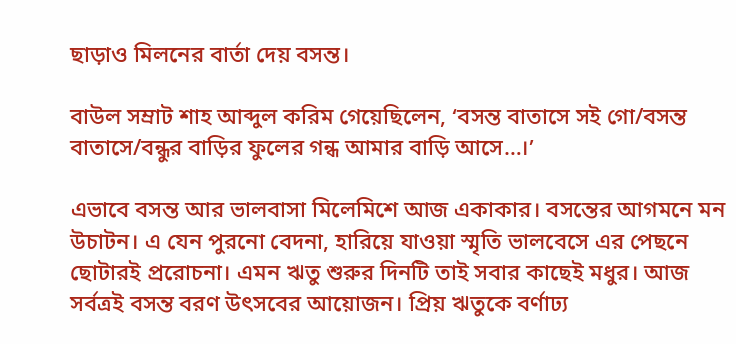ছাড়াও মিলনের বার্তা দেয় বসন্ত।

বাউল সম্রাট শাহ আব্দুল করিম গেয়েছিলেন, ‘বসন্ত বাতাসে সই গো/বসন্ত বাতাসে/বন্ধুর বাড়ির ফুলের গন্ধ আমার বাড়ি আসে…।’

এভাবে বসন্ত আর ভালবাসা মিলেমিশে আজ একাকার। বসন্তের আগমনে মন উচাটন। এ যেন পুরনো বেদনা, হারিয়ে যাওয়া স্মৃতি ভালবেসে এর পেছনে ছোটারই প্ররোচনা। এমন ঋতু শুরুর দিনটি তাই সবার কাছেই মধুর। আজ সর্বত্রই বসন্ত বরণ উৎসবের আয়োজন। প্রিয় ঋতুকে বর্ণাঢ্য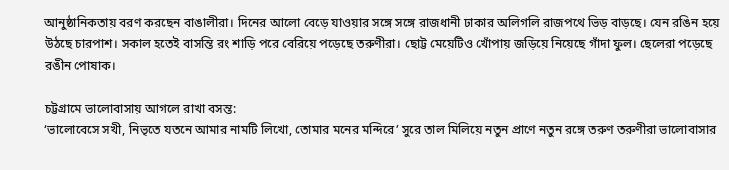আনুষ্ঠানিকতায় বরণ করছেন বাঙালীরা। দিনের আলো বেড়ে যাওয়ার সঙ্গে সঙ্গে রাজধানী ঢাকার অলিগলি রাজপথে ভিড় বাড়ছে। যেন রঙিন হয়ে উঠছে চারপাশ। সকাল হতেই বাসন্তি রং শাড়ি পরে বেরিয়ে পড়েছে তরুণীরা। ছোট্ট মেয়েটিও খোঁপায় জড়িয়ে নিয়েছে গাঁদা ফুল। ছেলেরা পড়েছে রঙীন পোষাক।

চট্টগ্রামে ভালোবাসায় আগলে রাখা বসন্ত:
‘ভালোবেসে সখী, নিভৃতে যতনে আমার নামটি লিখো, তোমার মনের মন্দিরে’ সুরে তাল মিলিয়ে নতুন প্রাণে নতুন রঙ্গে তরুণ তরুণীরা ভালোবাসার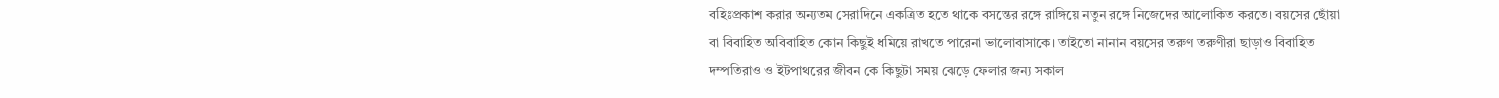বহিঃপ্রকাশ করার অন্যতম সেরাদিনে একত্রিত হতে থাকে বসন্তের রঙ্গে রাঙ্গিয়ে নতুন রঙ্গে নিজেদের আলোকিত করতে। বয়সের ছোঁয়া বা বিবাহিত অবিবাহিত কোন কিছুই ধমিয়ে রাখতে পারেনা ভালোবাসাকে। তাইতো নানান বয়সের তরুণ তরুণীরা ছাড়াও বিবাহিত দম্পতিরাও ও ইটপাথরের জীবন কে কিছুটা সময় ঝেড়ে ফেলার জন্য সকাল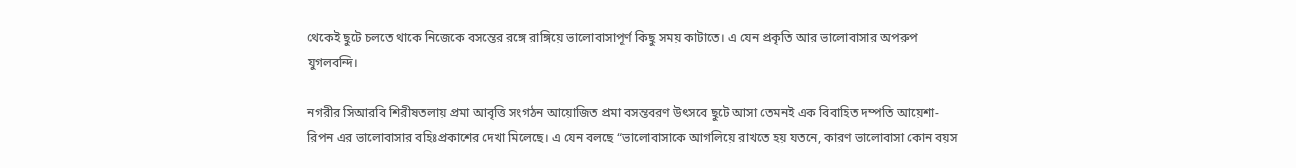থেকেই ছুটে চলতে থাকে নিজেকে বসন্তের রঙ্গে রাঙ্গিয়ে ভালোবাসাপূর্ণ কিছু সময় কাটাতে। এ যেন প্রকৃতি আর ভালোবাসার অপরুপ যুগলবন্দি।

নগরীর সিআরবি শিরীষতলায় প্রমা আবৃত্তি সংগঠন আয়োজিত প্রমা বসন্তবরণ উৎসবে ছুটে আসা তেমনই এক বিবাহিত দম্পতি আয়েশা-রিপন এর ভালোবাসার বহিঃপ্রকাশের দেখা মিলেছে। এ যেন বলছে “ভালোবাসাকে আগলিয়ে রাখতে হয় যতনে, কারণ ভালোবাসা কোন বয়স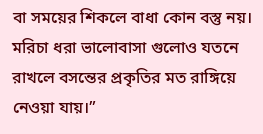বা সময়ের শিকলে বাধা কোন বস্তু নয়। মরিচা ধরা ভালোবাসা গুলোও যতনে রাখলে বসন্তের প্রকৃতির মত রাঙ্গিয়ে নেওয়া যায়।”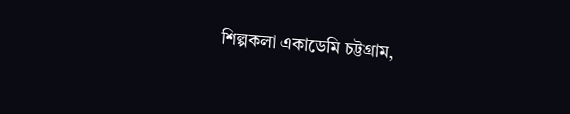শিল্পকলা একাডেমি চট্টগ্রাম,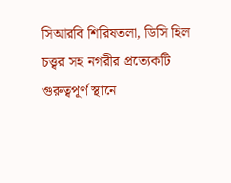সিআরবি শিরিষতলা, ডিসি হিল চত্ত্বর সহ নগরীর প্রত্যেকটি গুরুত্বপূর্ণ স্থানে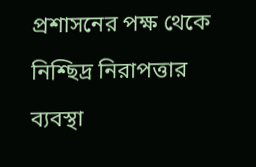প্রশাসনের পক্ষ থেকে নিশ্ছিদ্র নিরাপত্তার ব্যবস্থা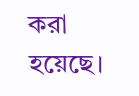করা হয়েছে।